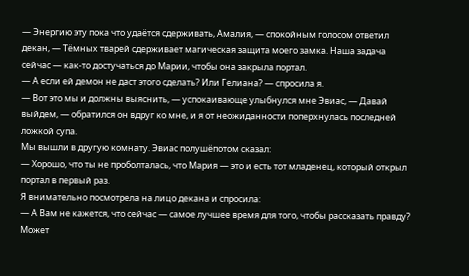— Энергию эту пока что удаётся сдерживать, Амалия, — спокойным голосом ответил декан, — Тёмных тварей сдерживает магическая защита моего замка. Наша задача сейчас — как-то достучаться до Марии, чтобы она закрыла портал.
— А если ей демон не даст этого сделать? Или Гелиана? — спросила я.
— Вот это мы и должны выяснить, — успокаивающе улыбнулся мне Эвиас, — Давай выйдем, — обратился он вдруг ко мне, и я от неожиданности поперхнулась последней ложкой супа.
Мы вышли в другую комнату. Эвиас полушёпотом сказал:
— Хорошо, что ты не проболталась, что Мария — это и есть тот младенец, который открыл портал в первый раз.
Я внимательно посмотрела на лицо декана и спросила:
— А Вам не кажется, что сейчас — самое лучшее время для того, чтобы рассказать правду? Может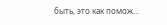быть, это как помож…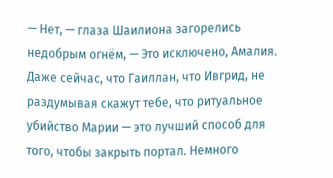— Нет, — глаза Шаилиона загорелись недобрым огнём, — Это исключено, Амалия. Даже сейчас, что Гаиллан, что Ивгрид, не раздумывая скажут тебе, что ритуальное убийство Марии — это лучший способ для того, чтобы закрыть портал. Немного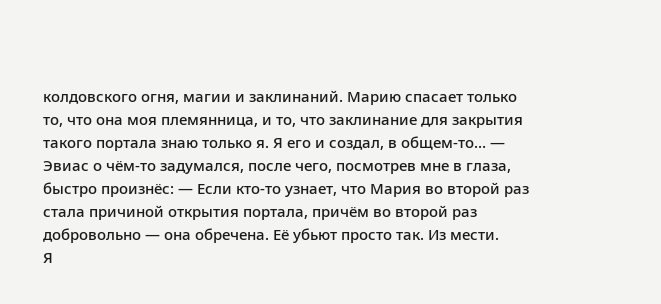колдовского огня, магии и заклинаний. Марию спасает только то, что она моя племянница, и то, что заклинание для закрытия такого портала знаю только я. Я его и создал, в общем-то… — Эвиас о чём-то задумался, после чего, посмотрев мне в глаза, быстро произнёс: — Если кто-то узнает, что Мария во второй раз стала причиной открытия портала, причём во второй раз добровольно — она обречена. Её убьют просто так. Из мести.
Я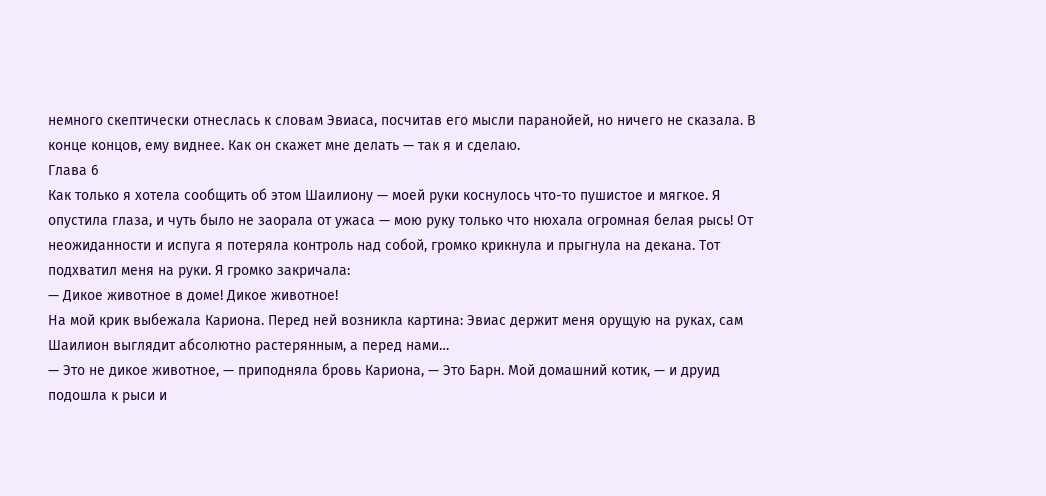немного скептически отнеслась к словам Эвиаса, посчитав его мысли паранойей, но ничего не сказала. В конце концов, ему виднее. Как он скажет мне делать — так я и сделаю.
Глава 6
Как только я хотела сообщить об этом Шаилиону — моей руки коснулось что-то пушистое и мягкое. Я опустила глаза, и чуть было не заорала от ужаса — мою руку только что нюхала огромная белая рысь! От неожиданности и испуга я потеряла контроль над собой, громко крикнула и прыгнула на декана. Тот подхватил меня на руки. Я громко закричала:
— Дикое животное в доме! Дикое животное!
На мой крик выбежала Кариона. Перед ней возникла картина: Эвиас держит меня орущую на руках, сам Шаилион выглядит абсолютно растерянным, а перед нами…
— Это не дикое животное, — приподняла бровь Кариона, — Это Барн. Мой домашний котик, — и друид подошла к рыси и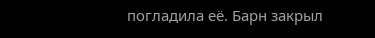погладила её. Барн закрыл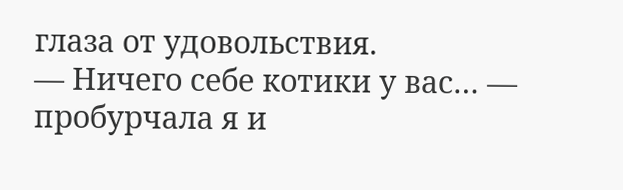глаза от удовольствия.
— Ничего себе котики у вас… — пробурчала я и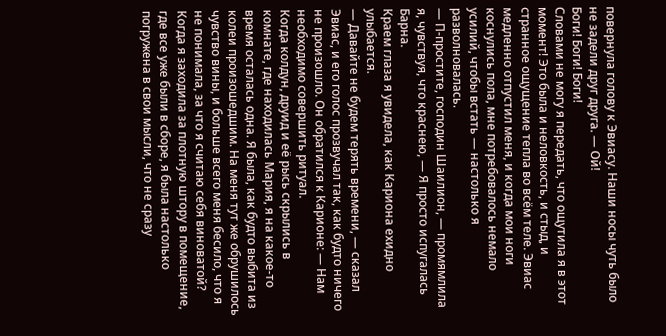повернула голову к Эвиасу. Наши носы чуть было не задели друг друга. — Ой!
Боги! Боги! Боги!
Словами не могу я передать, что ощутила я в этот момент! Это была и неловкость, и стыд, и странное ощущение тепла во всём теле. Эвиас медленно отпустил меня, и когда мои ноги коснулись пола, мне потребовалось немало усилий, чтобы встать — настолько я разволновалась.
— П-простите, господин Шаилион, — промямлила я, чувствуя, что краснею, — Я просто испугалась Барна.
Краем глаза я увидела, как Кариона ехидно улыбается.
— Давайте не будем терять времени, — сказал Эвиас, и его голос прозвучал так, как будто ничего не произошло. Он обратился к Карионе: — Нам необходимо совершить ритуал.
Когда колдун, друид и её рысь скрылись в комнате, где находилась Мария, я на какое-то время осталась одна. Я была, как будто выбита из колеи произошедшим. На меня тут же обрушилось чувство вины, и больше всего меня бесило, что я не понимала, за что я считаю себя виноватой? Когда я заходила за плотную штору в помещение, где все уже были в сборе, я была настолько погружена в свои мысли, что не сразу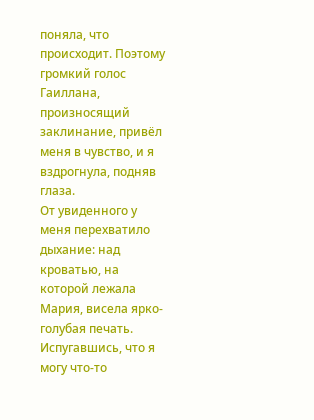поняла, что происходит. Поэтому громкий голос Гаиллана, произносящий заклинание, привёл меня в чувство, и я вздрогнула, подняв глаза.
От увиденного у меня перехватило дыхание: над кроватью, на которой лежала Мария, висела ярко-голубая печать. Испугавшись, что я могу что-то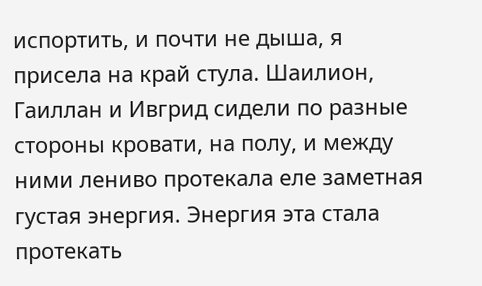испортить, и почти не дыша, я присела на край стула. Шаилион, Гаиллан и Ивгрид сидели по разные стороны кровати, на полу, и между ними лениво протекала еле заметная густая энергия. Энергия эта стала протекать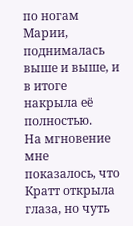по ногам Марии, поднималась выше и выше, и в итоге накрыла её полностью.
На мгновение мне показалось, что Кратт открыла глаза, но чуть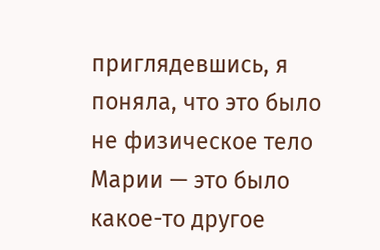приглядевшись, я поняла, что это было не физическое тело Марии — это было какое-то другое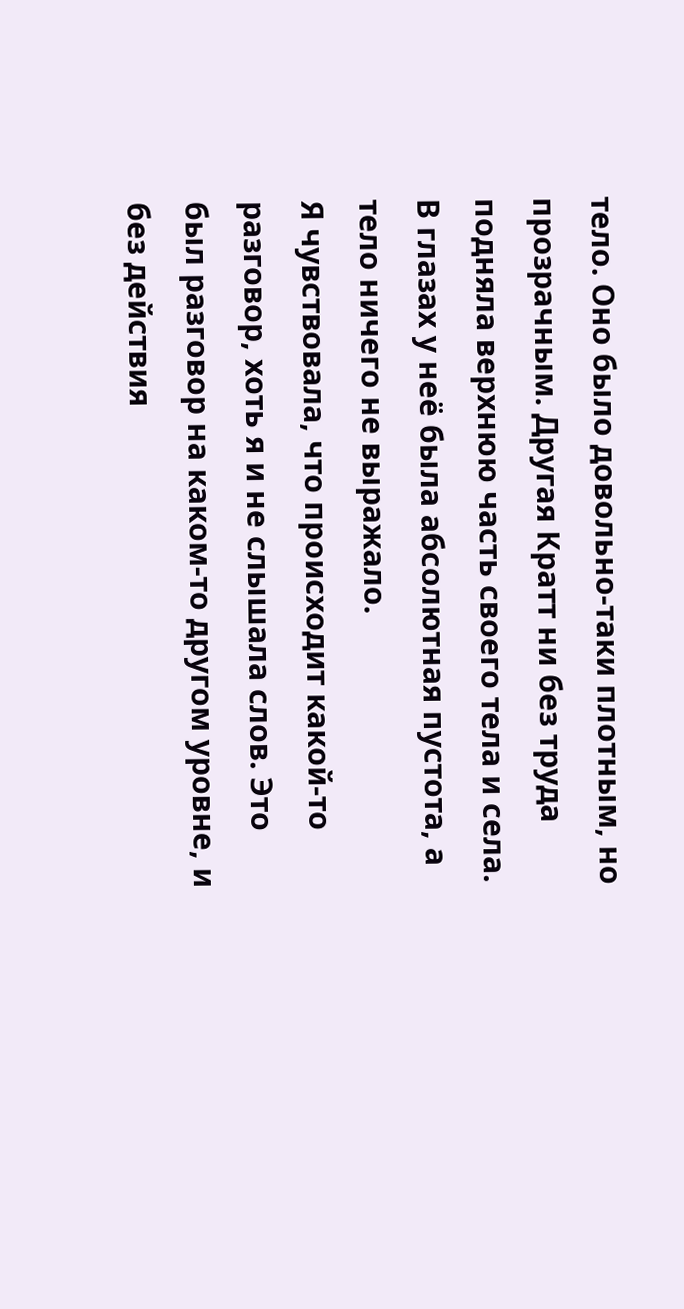тело. Оно было довольно-таки плотным, но прозрачным. Другая Кратт ни без труда подняла верхнюю часть своего тела и села. В глазах у неё была абсолютная пустота, а тело ничего не выражало.
Я чувствовала, что происходит какой-то разговор, хоть я и не слышала слов. Это был разговор на каком-то другом уровне, и без действия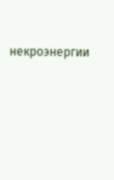некроэнергии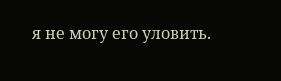я не могу его уловить.